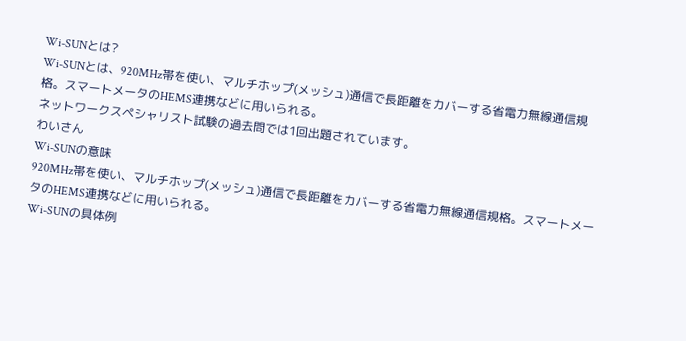Wi-SUNとは?
Wi-SUNとは、920MHz帯を使い、マルチホップ(メッシュ)通信で長距離をカバーする省電力無線通信規格。スマートメータのHEMS連携などに用いられる。
ネットワークスペシャリスト試験の過去問では1回出題されています。
わいさん
Wi-SUNの意味
920MHz帯を使い、マルチホップ(メッシュ)通信で長距離をカバーする省電力無線通信規格。スマートメータのHEMS連携などに用いられる。
Wi-SUNの具体例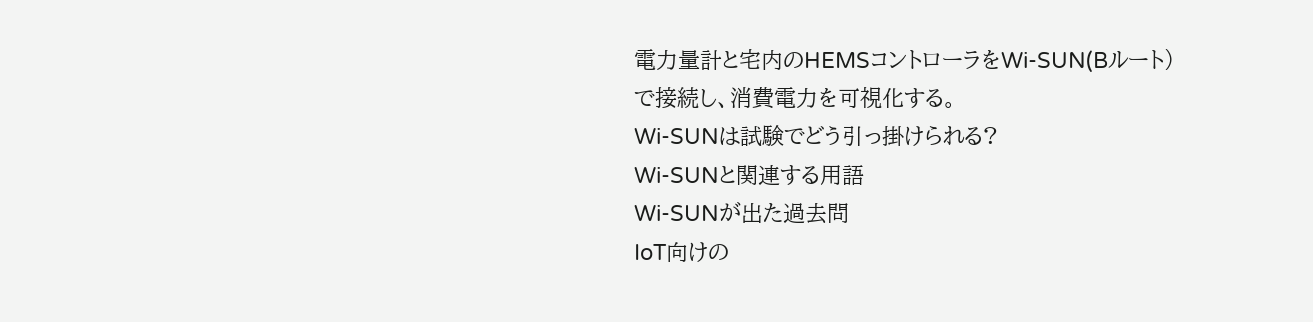電力量計と宅内のHEMSコントローラをWi-SUN(Bルート)で接続し、消費電力を可視化する。
Wi-SUNは試験でどう引っ掛けられる?
Wi-SUNと関連する用語
Wi-SUNが出た過去問
IoT向けの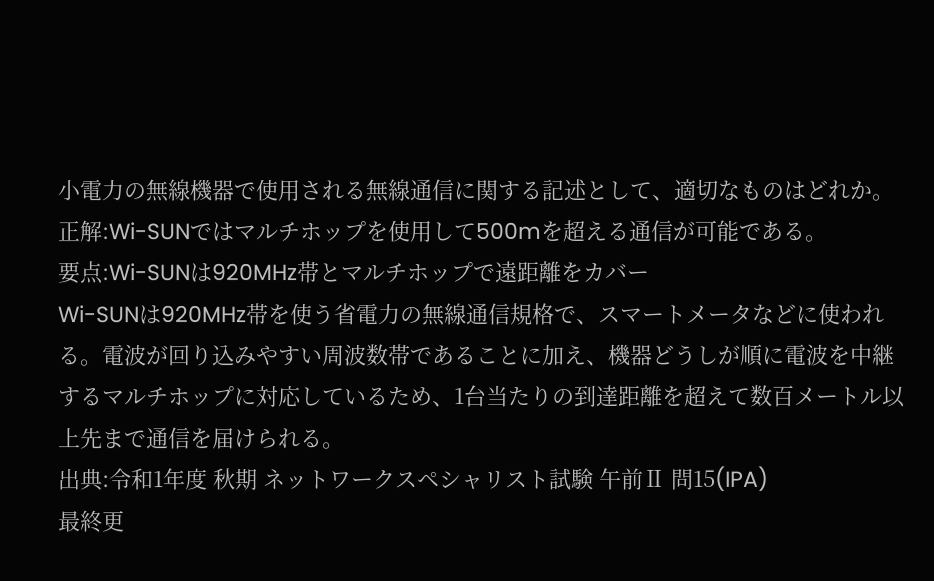小電力の無線機器で使用される無線通信に関する記述として、適切なものはどれか。
正解:Wi-SUNではマルチホップを使用して500mを超える通信が可能である。
要点:Wi-SUNは920MHz帯とマルチホップで遠距離をカバー
Wi-SUNは920MHz帯を使う省電力の無線通信規格で、スマートメータなどに使われる。電波が回り込みやすい周波数帯であることに加え、機器どうしが順に電波を中継するマルチホップに対応しているため、1台当たりの到達距離を超えて数百メートル以上先まで通信を届けられる。
出典:令和1年度 秋期 ネットワークスペシャリスト試験 午前Ⅱ 問15(IPA)
最終更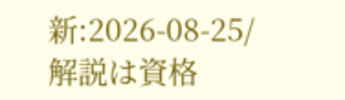新:2026-08-25/解説は資格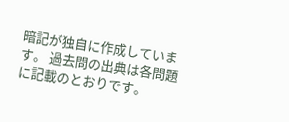暗記が独自に作成しています。 過去問の出典は各問題に記載のとおりです。